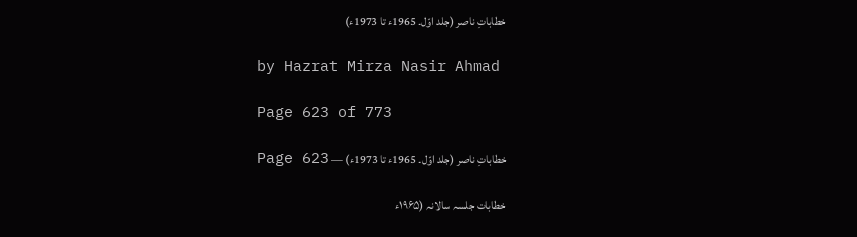خطاباتِ ناصر (جلد اوّل۔ 1965ء تا 1973ء)

by Hazrat Mirza Nasir Ahmad

Page 623 of 773

خطاباتِ ناصر (جلد اوّل۔ 1965ء تا 1973ء) — Page 623

خطابات جلسہ سالانہ (۱۹۶۵ء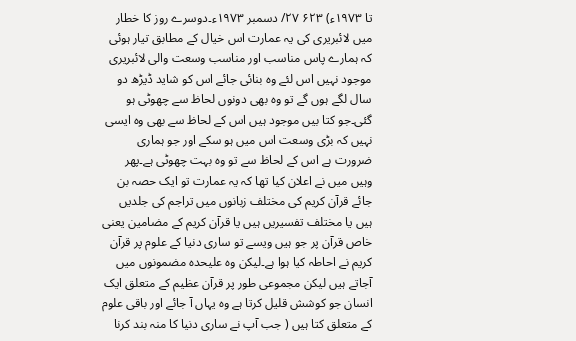تا ۱۹۷۳ء) ۶۲۳ ۲۷/ دسمبر ۱۹۷۳ء۔دوسرے روز کا خطار میں لائبریری کی یہ عمارت اس خیال کے مطابق تیار ہوئی کہ ہمارے پاس مناسب اور مناسب وسعت والی لائبریری موجود نہیں اس لئے وہ بنائی جائے اس کو شاید ڈیڑھ دو سال لگے ہوں گے تو وہ بھی دونوں لحاظ سے چھوٹی ہو گئی۔جو کتا بیں موجود ہیں اس کے لحاظ سے بھی وہ ایسی نہیں کہ بڑی وسعت اس میں ہو سکے اور جو ہماری ضرورت ہے اس کے لحاظ سے تو وہ بہت چھوٹی ہے۔پھر وہیں میں نے اعلان کیا تھا کہ یہ عمارت تو ایک حصہ بن جائے قرآن کریم کی مختلف زبانوں میں تراجم کی جلدیں ہیں یا مختلف تفسیریں ہیں یا قرآن کریم کے مضامین یعنی خاص قرآن پر جو ہیں ویسے تو ساری دنیا کے علوم پر قرآن کریم نے احاطہ کیا ہوا ہے۔لیکن وہ علیحدہ مضمونوں میں آجاتے ہیں لیکن مجموعی طور پر قرآن عظیم کے متعلق ایک انسان جو کوشش قلیل کرتا ہے وہ یہاں آ جائے اور باقی علوم کے متعلق کتا ہیں ( جب آپ نے ساری دنیا کا منہ بند کرنا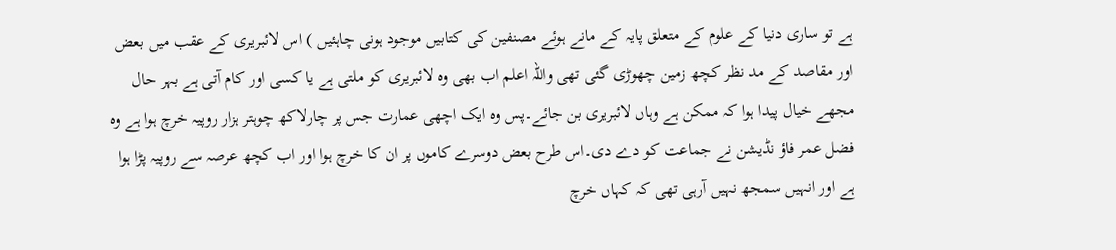ہے تو ساری دنیا کے علوم کے متعلق پایہ کے مانے ہوئے مصنفین کی کتابیں موجود ہونی چاہئیں ) اس لائبریری کے عقب میں بعض اور مقاصد کے مد نظر کچھ زمین چھوڑی گئی تھی واللہ اعلم اب بھی وہ لائبریری کو ملتی ہے یا کسی اور کام آتی ہے بہر حال مجھے خیال پیدا ہوا کہ ممکن ہے وہاں لائبریری بن جائے۔پس وہ ایک اچھی عمارت جس پر چارلاکھ چوہتر ہزار روپیہ خرچ ہوا ہے وہ فضل عمر فاؤ نڈیشن نے جماعت کو دے دی۔اس طرح بعض دوسرے کاموں پر ان کا خرچ ہوا اور اب کچھ عرصہ سے روپیہ پڑا ہوا ہے اور انہیں سمجھ نہیں آرہی تھی کہ کہاں خرچ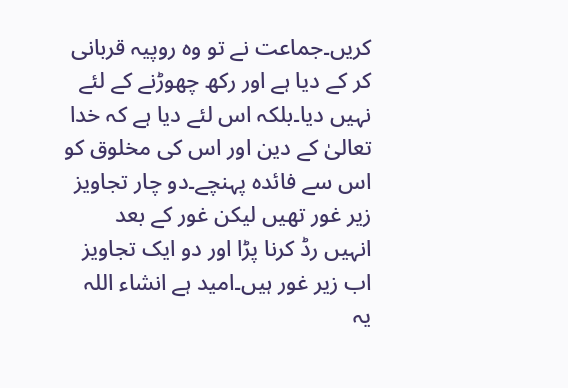کریں۔جماعت نے تو وہ روپیہ قربانی کر کے دیا ہے اور رکھ چھوڑنے کے لئے نہیں دیا۔بلکہ اس لئے دیا ہے کہ خدا تعالیٰ کے دین اور اس کی مخلوق کو اس سے فائدہ پہنچے۔دو چار تجاویز زیر غور تھیں لیکن غور کے بعد انہیں رڈ کرنا پڑا اور دو ایک تجاویز اب زیر غور ہیں۔امید ہے انشاء اللہ یہ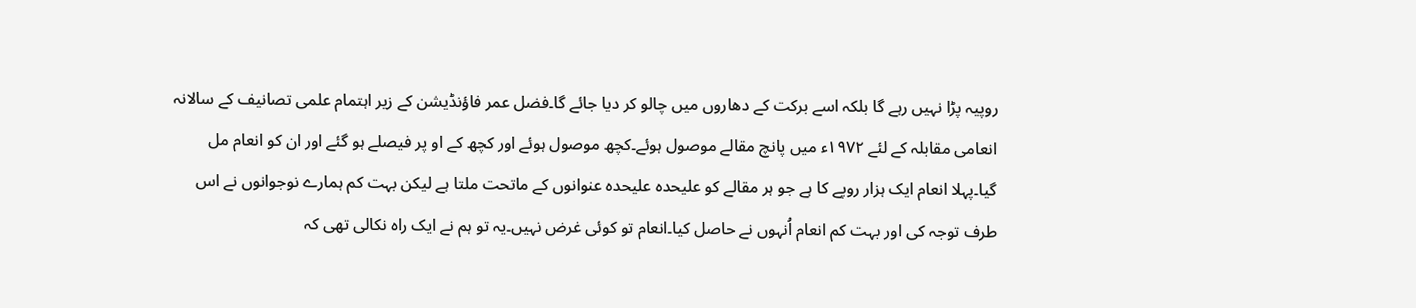روپیہ پڑا نہیں رہے گا بلکہ اسے برکت کے دھاروں میں چالو کر دیا جائے گا۔فضل عمر فاؤنڈیشن کے زیر اہتمام علمی تصانیف کے سالانہ انعامی مقابلہ کے لئے ۱۹۷۲ء میں پانچ مقالے موصول ہوئے۔کچھ موصول ہوئے اور کچھ کے او پر فیصلے ہو گئے اور ان کو انعام مل گیا۔پہلا انعام ایک ہزار روپے کا ہے جو ہر مقالے کو علیحدہ علیحدہ عنوانوں کے ماتحت ملتا ہے لیکن بہت کم ہمارے نوجوانوں نے اس طرف توجہ کی اور بہت کم انعام اُنہوں نے حاصل کیا۔انعام تو کوئی غرض نہیں۔یہ تو ہم نے ایک راہ نکالی تھی کہ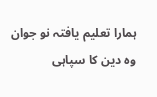ہمارا تعلیم یافتہ نو جوان وہ دین کا سپاہی